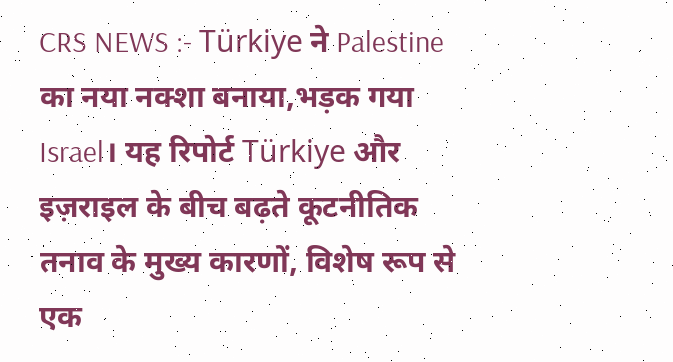CRS NEWS :- Türkiye ने Palestine का नया नक्शा बनाया,भड़क गया Israel। यह रिपोर्ट Türkiye और इज़राइल के बीच बढ़ते कूटनीतिक तनाव के मुख्य कारणों, विशेष रूप से एक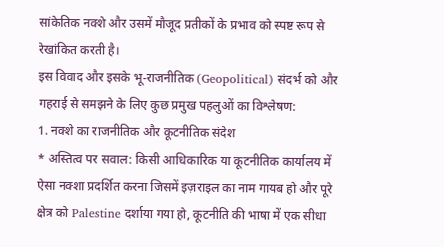सांकेतिक नक्शे और उसमें मौजूद प्रतीकों के प्रभाव को स्पष्ट रूप से रेखांकित करती है।
इस विवाद और इसके भू-राजनीतिक (Geopolitical) संदर्भ को और गहराई से समझने के लिए कुछ प्रमुख पहलुओं का विश्लेषण:
1. नक्शे का राजनीतिक और कूटनीतिक संदेश
* अस्तित्व पर सवाल: किसी आधिकारिक या कूटनीतिक कार्यालय में ऐसा नक्शा प्रदर्शित करना जिसमें इज़राइल का नाम गायब हो और पूरे क्षेत्र को Palestine दर्शाया गया हो, कूटनीति की भाषा में एक सीधा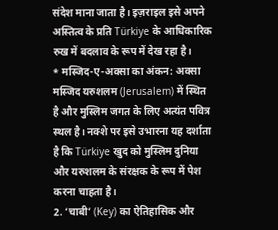संदेश माना जाता है। इज़राइल इसे अपने अस्तित्व के प्रति Türkiye के आधिकारिक रुख में बदलाव के रूप में देख रहा है।
* मस्जिद-ए-अक्सा का अंकन: अक्सा मस्जिद यरुशलम (Jerusalem) में स्थित है और मुस्लिम जगत के लिए अत्यंत पवित्र स्थल है। नक्शे पर इसे उभारना यह दर्शाता है कि Türkiye खुद को मुस्लिम दुनिया और यरुशलम के संरक्षक के रूप में पेश करना चाहता है।
2. ‘चाबी’ (Key) का ऐतिहासिक और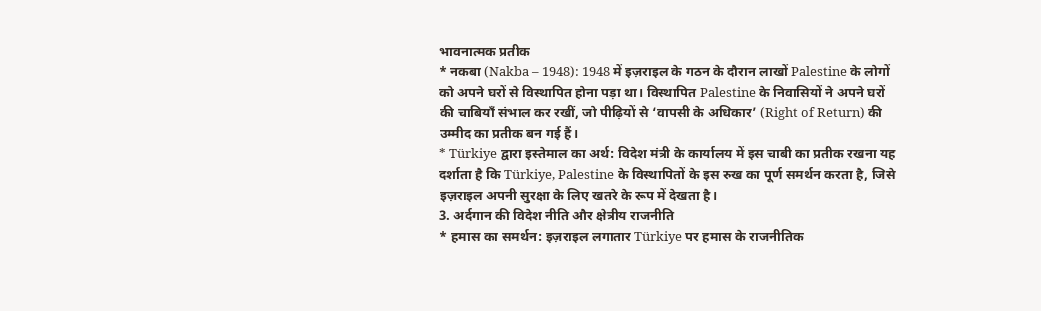भावनात्मक प्रतीक
* नकबा (Nakba – 1948): 1948 में इज़राइल के गठन के दौरान लाखों Palestine के लोगों को अपने घरों से विस्थापित होना पड़ा था। विस्थापित Palestine के निवासियों ने अपने घरों की चाबियाँ संभाल कर रखीं, जो पीढ़ियों से ‘वापसी के अधिकार’ (Right of Return) की उम्मीद का प्रतीक बन गई हैं।
* Türkiye द्वारा इस्तेमाल का अर्थ: विदेश मंत्री के कार्यालय में इस चाबी का प्रतीक रखना यह दर्शाता है कि Türkiye, Palestine के विस्थापितों के इस रुख का पूर्ण समर्थन करता है, जिसे इज़राइल अपनी सुरक्षा के लिए खतरे के रूप में देखता है।
3. अर्दगान की विदेश नीति और क्षेत्रीय राजनीति
* हमास का समर्थन: इज़राइल लगातार Türkiye पर हमास के राजनीतिक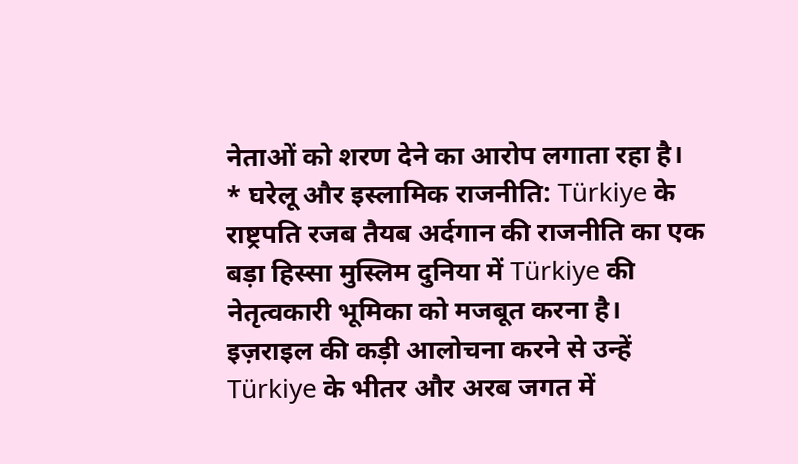नेताओं को शरण देने का आरोप लगाता रहा है।
* घरेलू और इस्लामिक राजनीति: Türkiye के राष्ट्रपति रजब तैयब अर्दगान की राजनीति का एक बड़ा हिस्सा मुस्लिम दुनिया में Türkiye की नेतृत्वकारी भूमिका को मजबूत करना है। इज़राइल की कड़ी आलोचना करने से उन्हें Türkiye के भीतर और अरब जगत में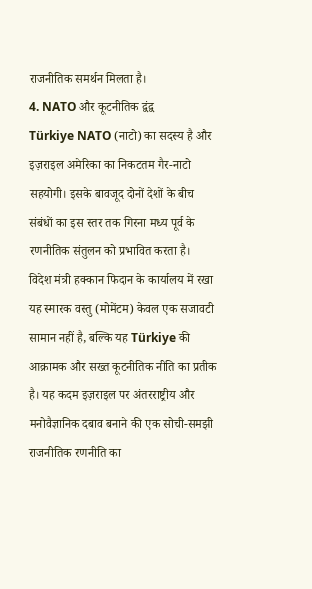राजनीतिक समर्थन मिलता है।
4. NATO और कूटनीतिक द्वंद्व
Türkiye NATO (नाटो) का सदस्य है और इज़राइल अमेरिका का निकटतम गैर-नाटो सहयोगी। इसके बावजूद दोनों देशों के बीच संबंधों का इस स्तर तक गिरना मध्य पूर्व के रणनीतिक संतुलन को प्रभावित करता है।
विदेश मंत्री हक्कान फिदान के कार्यालय में रखा यह स्मारक वस्तु (मोमेंटम) केवल एक सजावटी सामान नहीं है, बल्कि यह Türkiye की आक्रामक और सख्त कूटनीतिक नीति का प्रतीक है। यह कदम इज़राइल पर अंतरराष्ट्रीय और मनोवैज्ञानिक दबाव बनाने की एक सोची-समझी राजनीतिक रणनीति का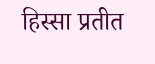हिस्सा प्रतीत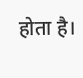होता है।